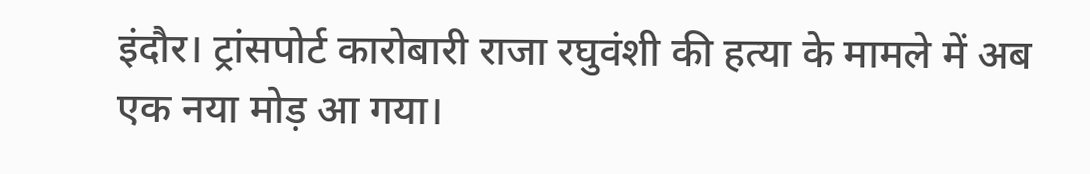इंदौर। ट्रांसपोर्ट कारोबारी राजा रघुवंशी की हत्या के मामले में अब एक नया मोड़ आ गया।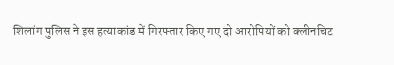शिलांग पुलिस ने इस हत्याकांड में गिरफ्तार किए गए दो आरोपियों को क्लीनचिट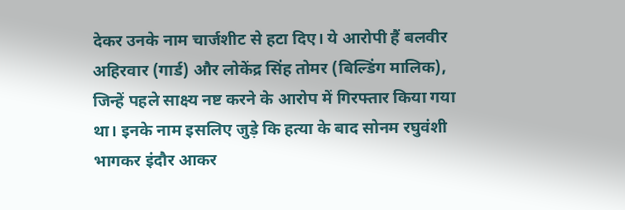देकर उनके नाम चार्जशीट से हटा दिए। ये आरोपी हैं बलवीर अहिरवार (गार्ड) और लोकेंद्र सिंह तोमर (बिल्डिंग मालिक), जिन्हें पहले साक्ष्य नष्ट करने के आरोप में गिरफ्तार किया गया था। इनके नाम इसलिए जुड़े कि हत्या के बाद सोनम रघुवंशी भागकर इंदौर आकर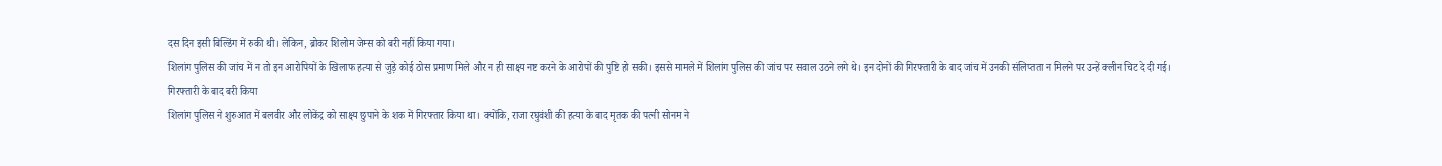दस दिन इसी बिल्डिंग में रुकी थी। लेकिन, ब्रोकर शिलोम जेम्स को बरी नहीं किया गया।
शिलांग पुलिस की जांच में न तो इन आरोपियों के खिलाफ हत्या से जुड़े कोई ठोस प्रमाण मिले और न ही साक्ष्य नष्ट करने के आरोपों की पुष्टि हो सकी। इससे मामले में शिलांग पुलिस की जांच पर सवाल उठने लगे थे। इन दोनों की गिरफ्तारी के बाद जांच में उनकी संलिप्तता न मिलने पर उन्हें क्लीन चिट दे दी गई।
गिरफ्तारी के बाद बरी किया
शिलांग पुलिस ने शुरुआत में बलवीर और लोकेंद्र को साक्ष्य छुपाने के शक में गिरफ्तार किया था। क्योंकि, राजा रघुवंशी की हत्या के बाद मृतक की पत्नी सोनम ने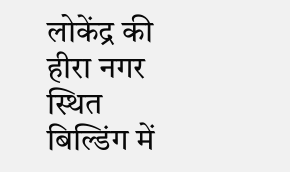लोकेंद्र की हीरा नगर स्थित बिल्डिंग में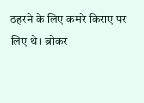ठहरने के लिए कमरे किराए पर लिए थे। ब्रोकर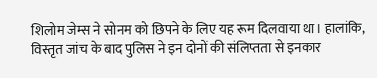शिलोम जेम्स ने सोनम को छिपने के लिए यह रूम दिलवाया था। हालांकि, विस्तृत जांच के बाद पुलिस ने इन दोनों की संलिप्तता से इनकार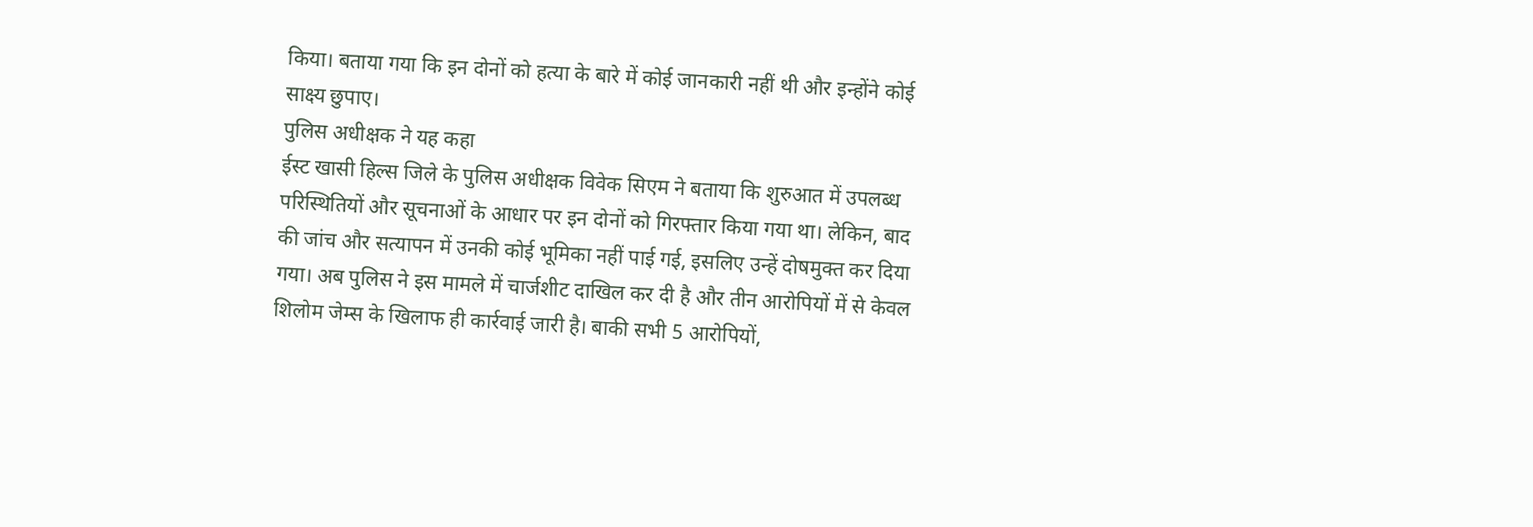किया। बताया गया कि इन दोनों को हत्या के बारे में कोई जानकारी नहीं थी और इन्होंने कोई साक्ष्य छुपाए।
पुलिस अधीक्षक ने यह कहा
ईस्ट खासी हिल्स जिले के पुलिस अधीक्षक विवेक सिएम ने बताया कि शुरुआत में उपलब्ध परिस्थितियों और सूचनाओं के आधार पर इन दोनों को गिरफ्तार किया गया था। लेकिन, बाद की जांच और सत्यापन में उनकी कोई भूमिका नहीं पाई गई, इसलिए उन्हें दोषमुक्त कर दिया गया। अब पुलिस ने इस मामले में चार्जशीट दाखिल कर दी है और तीन आरोपियों में से केवल शिलोम जेम्स के खिलाफ ही कार्रवाई जारी है। बाकी सभी 5 आरोपियों,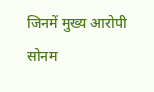जिनमें मुख्य आरोपी सोनम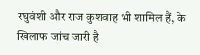रघुवंशी और राज कुशवाह भी शामिल हैं, के खिलाफ जांच जारी है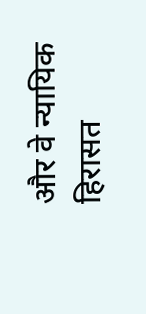और वे न्यायिक हिरासत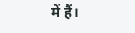में हैं।